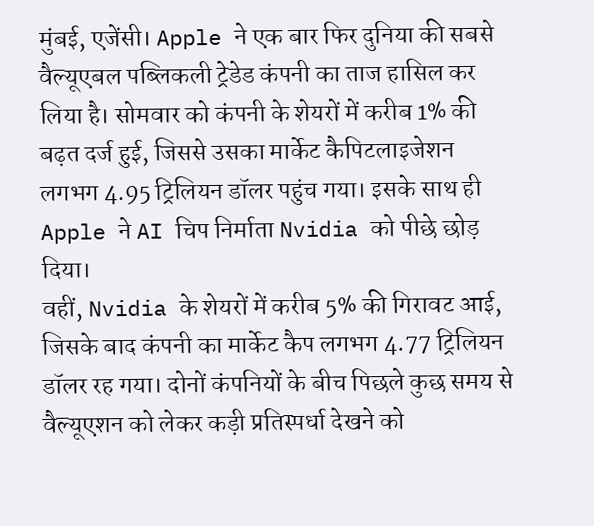मुंबई, एजेंसी। Apple ने एक बार फिर दुनिया की सबसे वैल्यूएबल पब्लिकली ट्रेडेड कंपनी का ताज हासिल कर लिया है। सोमवार को कंपनी के शेयरों में करीब 1% की बढ़त दर्ज हुई, जिससे उसका मार्केट कैपिटलाइजेशन लगभग 4.95 ट्रिलियन डॉलर पहुंच गया। इसके साथ ही Apple ने AI चिप निर्माता Nvidia को पीछे छोड़ दिया।
वहीं, Nvidia के शेयरों में करीब 5% की गिरावट आई, जिसके बाद कंपनी का मार्केट कैप लगभग 4.77 ट्रिलियन डॉलर रह गया। दोनों कंपनियों के बीच पिछले कुछ समय से वैल्यूएशन को लेकर कड़ी प्रतिस्पर्धा देखने को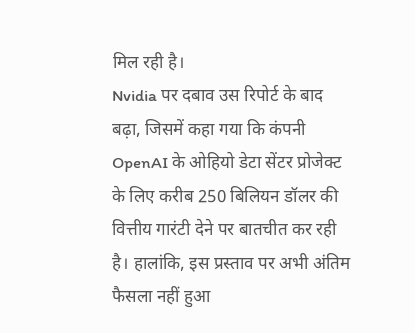मिल रही है।
Nvidia पर दबाव उस रिपोर्ट के बाद बढ़ा, जिसमें कहा गया कि कंपनी OpenAI के ओहियो डेटा सेंटर प्रोजेक्ट के लिए करीब 250 बिलियन डॉलर की वित्तीय गारंटी देने पर बातचीत कर रही है। हालांकि, इस प्रस्ताव पर अभी अंतिम फैसला नहीं हुआ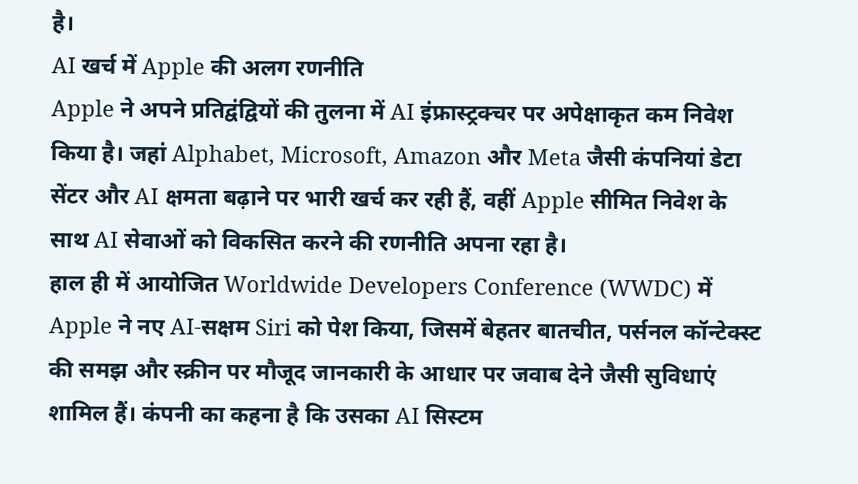है।
AI खर्च में Apple की अलग रणनीति
Apple ने अपने प्रतिद्वंद्वियों की तुलना में AI इंफ्रास्ट्रक्चर पर अपेक्षाकृत कम निवेश किया है। जहां Alphabet, Microsoft, Amazon और Meta जैसी कंपनियां डेटा सेंटर और AI क्षमता बढ़ाने पर भारी खर्च कर रही हैं, वहीं Apple सीमित निवेश के साथ AI सेवाओं को विकसित करने की रणनीति अपना रहा है।
हाल ही में आयोजित Worldwide Developers Conference (WWDC) में Apple ने नए AI-सक्षम Siri को पेश किया, जिसमें बेहतर बातचीत, पर्सनल कॉन्टेक्स्ट की समझ और स्क्रीन पर मौजूद जानकारी के आधार पर जवाब देने जैसी सुविधाएं शामिल हैं। कंपनी का कहना है कि उसका AI सिस्टम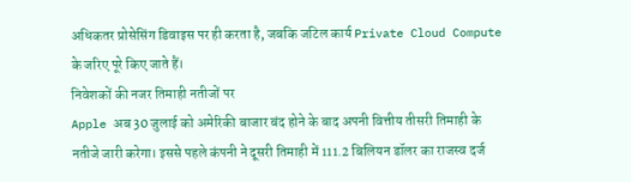अधिकतर प्रोसेसिंग डिवाइस पर ही करता है, जबकि जटिल कार्य Private Cloud Compute के जरिए पूरे किए जाते हैं।
निवेशकों की नजर तिमाही नतीजों पर
Apple अब 30 जुलाई को अमेरिकी बाजार बंद होने के बाद अपनी वित्तीय तीसरी तिमाही के नतीजे जारी करेगा। इससे पहले कंपनी ने दूसरी तिमाही में 111.2 बिलियन डॉलर का राजस्व दर्ज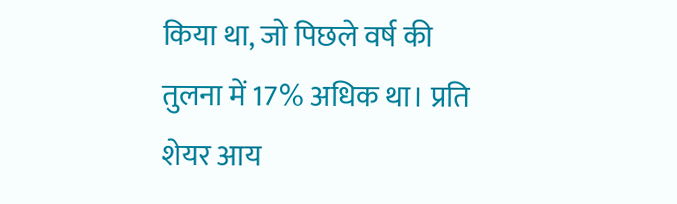किया था, जो पिछले वर्ष की तुलना में 17% अधिक था। प्रति शेयर आय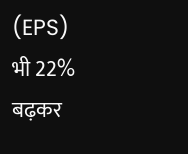(EPS) भी 22% बढ़कर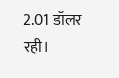2.01 डॉलर रही।